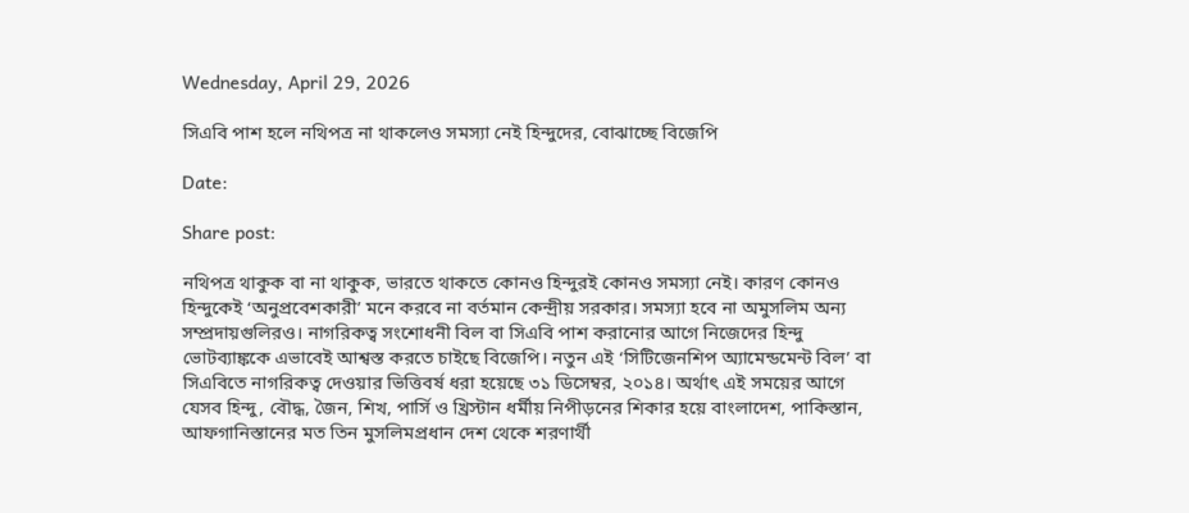Wednesday, April 29, 2026

সিএবি পাশ হলে নথিপত্র না থাকলেও সমস্যা নেই হিন্দুদের, বোঝাচ্ছে বিজেপি

Date:

Share post:

নথিপত্র থাকুক বা না থাকুক, ভারতে থাকতে কোনও হিন্দুরই কোনও সমস্যা নেই। কারণ কোনও হিন্দুকেই ‘অনুপ্রবেশকারী’ মনে করবে না বর্তমান কেন্দ্রীয় সরকার। সমস্যা হবে না অমুসলিম অন্য সম্প্রদায়গুলিরও। নাগরিকত্ব সংশোধনী বিল বা সিএবি পাশ করানোর আগে নিজেদের হিন্দু ভোটব্যাঙ্ককে এভাবেই আশ্বস্ত করতে চাইছে বিজেপি। নতুন এই ‘সিটিজেনশিপ অ্যামেন্ডমেন্ট বিল’ বা সিএবিতে নাগরিকত্ব দেওয়ার ভিত্তিবর্ষ ধরা হয়েছে ৩১ ডিসেম্বর, ২০১৪। অর্থাৎ এই সময়ের আগে যেসব হিন্দু, বৌদ্ধ, জৈন, শিখ, পার্সি ও খ্রিস্টান ধর্মীয় নিপীড়নের শিকার হয়ে বাংলাদেশ, পাকিস্তান, আফগানিস্তানের মত তিন মুসলিমপ্রধান দেশ থেকে শরণার্থী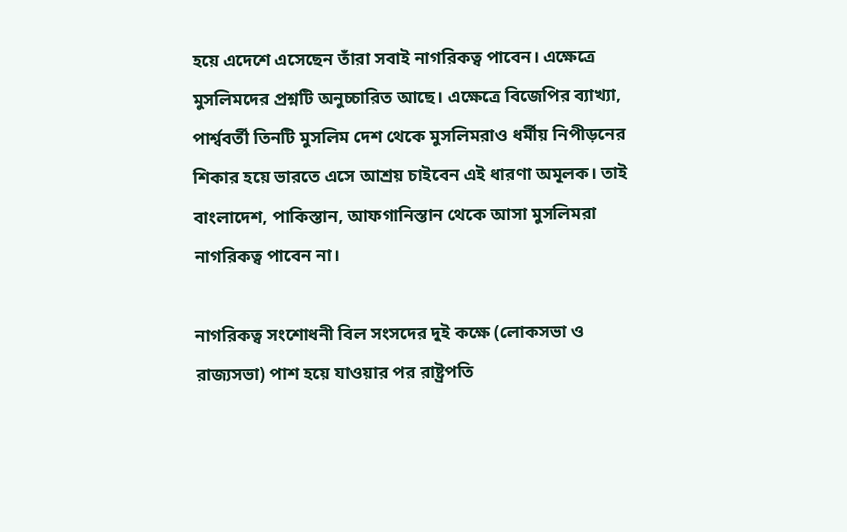হয়ে এদেশে এসেছেন তাঁরা সবাই নাগরিকত্ব পাবেন। এক্ষেত্রে মুসলিমদের প্রশ্নটি অনুচ্চারিত আছে। এক্ষেত্রে বিজেপির ব্যাখ্যা, পার্শ্ববর্তী তিনটি মুসলিম দেশ থেকে মুসলিমরাও ধর্মীয় নিপীড়নের শিকার হয়ে ভারতে এসে আশ্রয় চাইবেন এই ধারণা অমূলক। তাই বাংলাদেশ, পাকিস্তান, আফগানিস্তান থেকে আসা মুসলিমরা নাগরিকত্ব পাবেন না।

নাগরিকত্ব সংশোধনী বিল সংসদের দুই কক্ষে (লোকসভা ও রাজ্যসভা) পাশ হয়ে যাওয়ার পর রাষ্ট্রপতি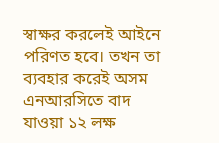স্বাক্ষর করলেই আইনে পরিণত হবে। তখন তা ব্যবহার করেই অসম এনআরসিতে বাদ যাওয়া ১২ লক্ষ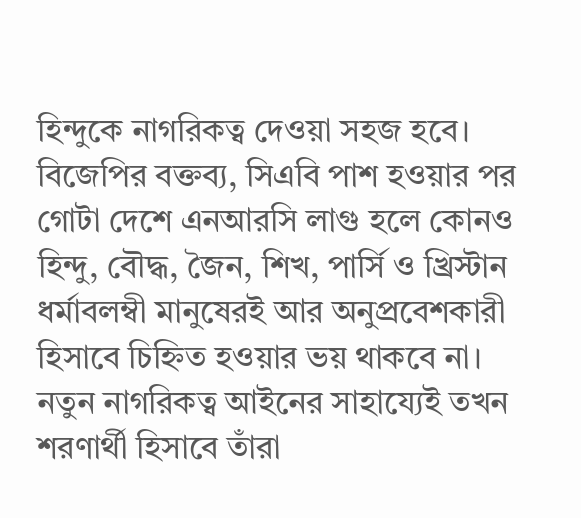হিন্দুকে নাগরিকত্ব দেওয়া সহজ হবে। বিজেপির বক্তব্য, সিএবি পাশ হওয়ার পর গোটা দেশে এনআরসি লাগু হলে কোনও হিন্দু, বৌদ্ধ, জৈন, শিখ, পার্সি ও খ্রিস্টান ধর্মাবলম্বী মানুষেরই আর অনুপ্রবেশকারী হিসাবে চিহ্নিত হওয়ার ভয় থাকবে না। নতুন নাগরিকত্ব আইনের সাহায্যেই তখন শরণার্থী হিসাবে তাঁরা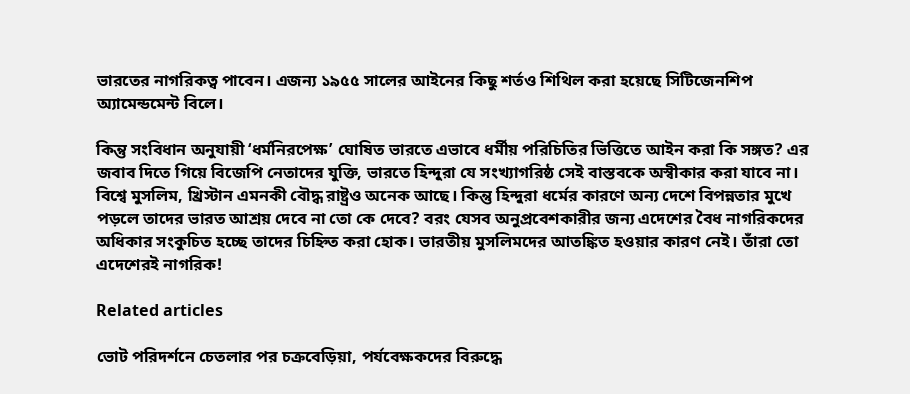ভারতের নাগরিকত্ব পাবেন। এজন্য ১৯৫৫ সালের আইনের কিছু শর্তও শিথিল করা হয়েছে সিটিজেনশিপ অ্যামেন্ডমেন্ট বিলে।

কিন্তু সংবিধান অনুযায়ী ‘ধর্মনিরপেক্ষ’ ঘোষিত ভারতে এভাবে ধর্মীয় পরিচিতির ভিত্তিতে আইন করা কি সঙ্গত? এর জবাব দিতে গিয়ে বিজেপি নেতাদের যুক্তি, ভারতে হিন্দুরা যে সংখ্যাগরিষ্ঠ সেই বাস্তবকে অস্বীকার করা যাবে না। বিশ্বে মুসলিম, খ্রিস্টান এমনকী বৌদ্ধ রাষ্ট্রও অনেক আছে। কিন্তু হিন্দুরা ধর্মের কারণে অন্য দেশে বিপন্নতার মুখে পড়লে তাদের ভারত আশ্রয় দেবে না তো কে দেবে? বরং যেসব অনুপ্রবেশকারীর জন্য এদেশের বৈধ নাগরিকদের অধিকার সংকুচিত হচ্ছে তাদের চিহ্নিত করা হোক। ভারতীয় মুসলিমদের আতঙ্কিত হওয়ার কারণ নেই। তাঁরা তো এদেশেরই নাগরিক!

Related articles

ভোট পরিদর্শনে চেতলার পর চক্রবেড়িয়া, পর্যবেক্ষকদের বিরুদ্ধে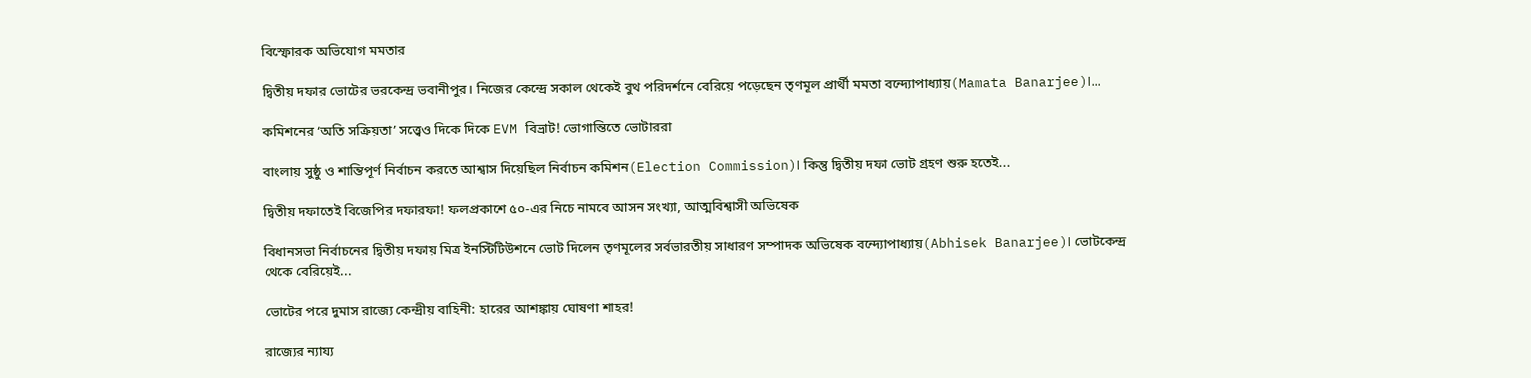বিস্ফোরক অভিযোগ মমতার

দ্বিতীয় দফার ভোটের ভরকেন্দ্র ভবানীপুর। নিজের কেন্দ্রে সকাল থেকেই বুথ পরিদর্শনে বেরিয়ে পড়েছেন তৃণমূল প্রার্থী মমতা বন্দ্যোপাধ্যায়(Mamata Banarjee)।...

কমিশনের ‘অতি সক্রিয়তা’ সত্ত্বেও দিকে দিকে EVM বিভ্রাট! ভোগান্তিতে ভোটাররা

বাংলায় সুষ্ঠু ও শান্তিপূর্ণ নির্বাচন করতে আশ্বাস দিয়েছিল নির্বাচন কমিশন(Election Commission)। কিন্তু দ্বিতীয় দফা ভোট গ্রহণ শুরু হতেই...

দ্বিতীয় দফাতেই বিজেপির দফারফা! ফলপ্রকাশে ৫০-এর নিচে নামবে আসন সংখ্যা, আত্মবিশ্বাসী অভিষেক

বিধানসভা নির্বাচনের দ্বিতীয় দফায় মিত্র ইনস্টিটিউশনে ভোট দিলেন তৃণমূলের সর্বভারতীয় সাধারণ সম্পাদক অভিষেক বন্দ্যোপাধ্যায়(Abhisek Banarjee)। ভোটকেন্দ্র থেকে বেরিয়েই...

ভোটের পরে দুমাস রাজ্যে কেন্দ্রীয় বাহিনী: হারের আশঙ্কায় ঘোষণা শাহর!

রাজ্যের ন্যায্য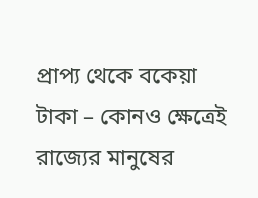প্রাপ্য থেকে বকেয়া টাকা – কোনও ক্ষেত্রেই রাজ্যের মানুষের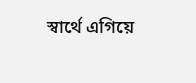স্বার্থে এগিয়ে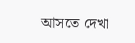আসতে দেখা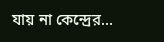যায় না কেন্দ্রের...